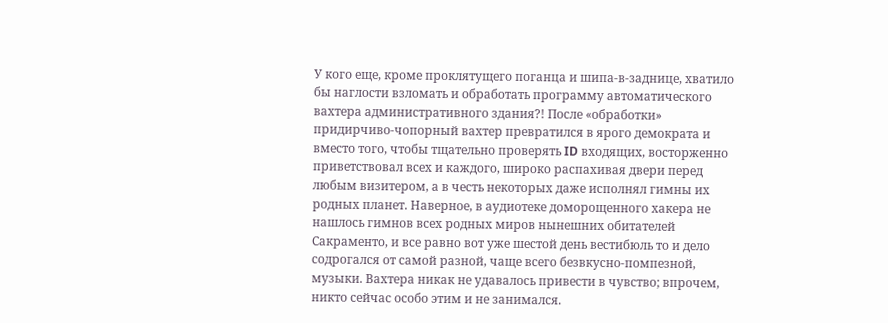У кого еще, кроме проклятущего поганца и шипа-в-заднице, хватило бы наглости взломать и обработать программу автоматического вахтера административного здания?! После «обработки» придирчиво-чопорный вахтер превратился в ярого демократа и вместо того, чтобы тщательно проверять ID входящих, восторженно приветствовал всех и каждого, широко распахивая двери перед любым визитером, а в честь некоторых даже исполнял гимны их родных планет. Наверное, в аудиотеке доморощенного хакера не нашлось гимнов всех родных миров нынешних обитателей Сакраменто, и все равно вот уже шестой день вестибюль то и дело содрогался от самой разной, чаще всего безвкусно-помпезной, музыки. Вахтера никак не удавалось привести в чувство; впрочем, никто сейчас особо этим и не занимался.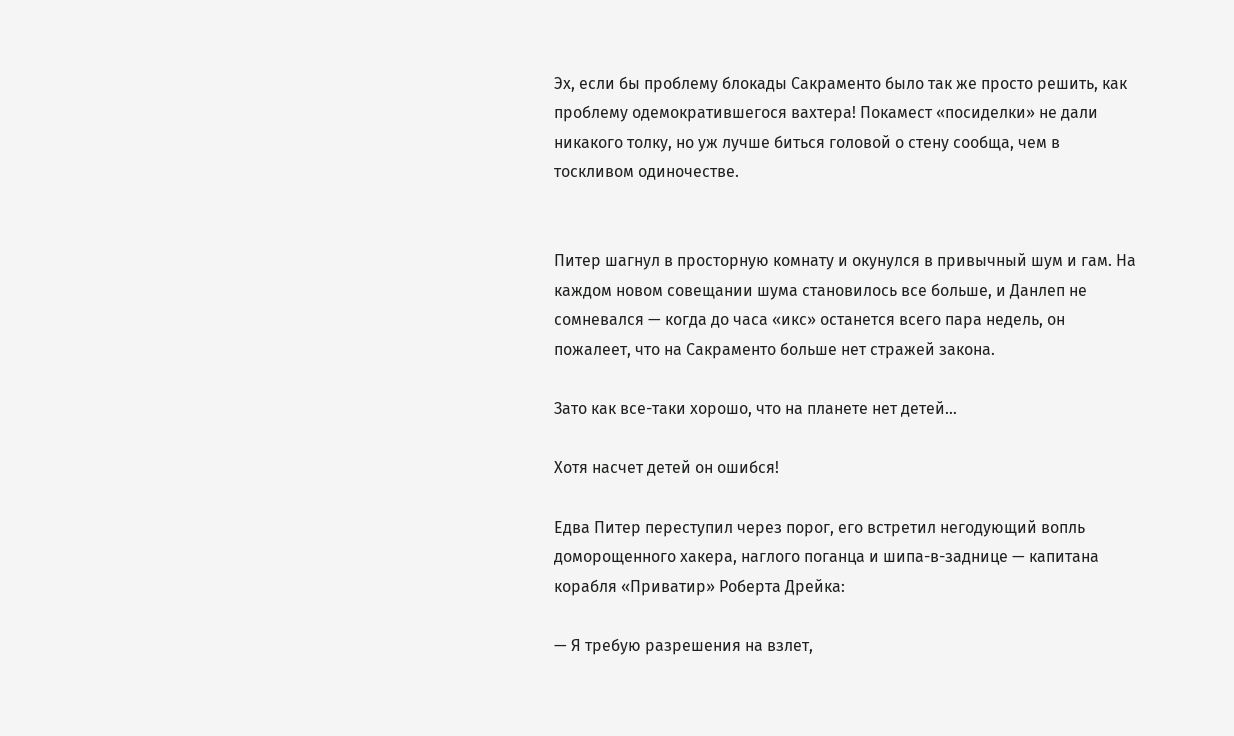Эх, если бы проблему блокады Сакраменто было так же просто решить, как проблему одемократившегося вахтера! Покамест «посиделки» не дали никакого толку, но уж лучше биться головой о стену сообща, чем в тоскливом одиночестве.


Питер шагнул в просторную комнату и окунулся в привычный шум и гам. На каждом новом совещании шума становилось все больше, и Данлеп не сомневался — когда до часа «икс» останется всего пара недель, он пожалеет, что на Сакраменто больше нет стражей закона.

Зато как все-таки хорошо, что на планете нет детей…

Хотя насчет детей он ошибся!

Едва Питер переступил через порог, его встретил негодующий вопль доморощенного хакера, наглого поганца и шипа-в-заднице — капитана корабля «Приватир» Роберта Дрейка:

— Я требую разрешения на взлет,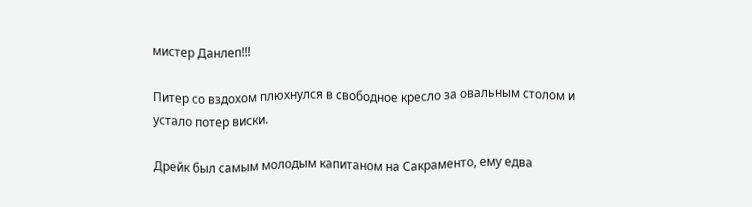мистер Данлеп!!!

Питер со вздохом плюхнулся в свободное кресло за овальным столом и устало потер виски.

Дрейк был самым молодым капитаном на Сакраменто, ему едва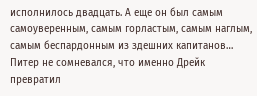исполнилось двадцать. А еще он был самым самоуверенным, самым горластым, самым наглым, самым беспардонным из здешних капитанов… Питер не сомневался, что именно Дрейк превратил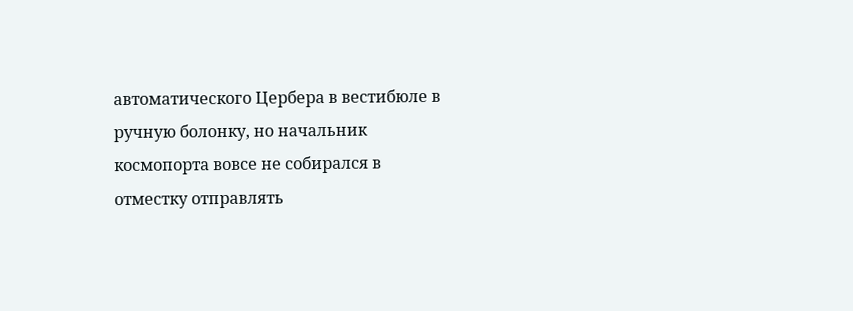автоматического Цербера в вестибюле в ручную болонку, но начальник космопорта вовсе не собирался в отместку отправлять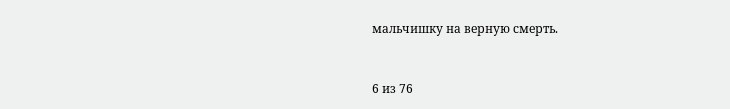мальчишку на верную смерть.



6 из 76